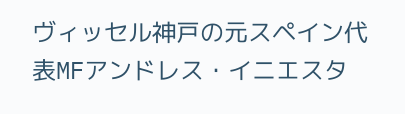ヴィッセル神戸の元スペイン代表MFアンドレス・イニエスタ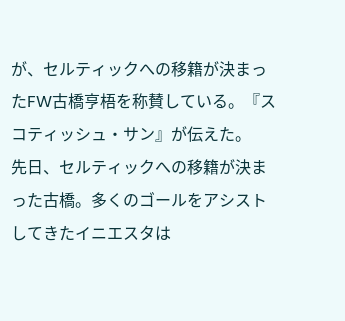が、セルティックへの移籍が決まったFW古橋亨梧を称賛している。『スコティッシュ・サン』が伝えた。
先日、セルティックへの移籍が決まった古橋。多くのゴールをアシストしてきたイニエスタは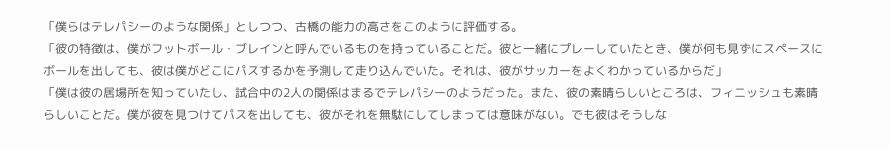「僕らはテレパシーのような関係」としつつ、古橋の能力の高さをこのように評価する。
「彼の特徴は、僕がフットボール・ブレインと呼んでいるものを持っていることだ。彼と一緒にプレーしていたとき、僕が何も見ずにスペースにボールを出しても、彼は僕がどこにパスするかを予測して走り込んでいた。それは、彼がサッカーをよくわかっているからだ」
「僕は彼の居場所を知っていたし、試合中の2人の関係はまるでテレパシーのようだった。また、彼の素晴らしいところは、フィニッシュも素晴らしいことだ。僕が彼を見つけてパスを出しても、彼がそれを無駄にしてしまっては意味がない。でも彼はそうしな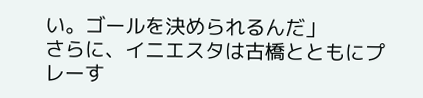い。ゴールを決められるんだ」
さらに、イニエスタは古橋とともにプレーす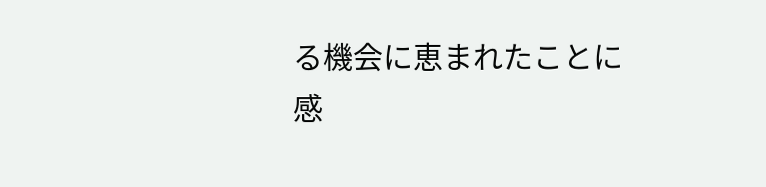る機会に恵まれたことに感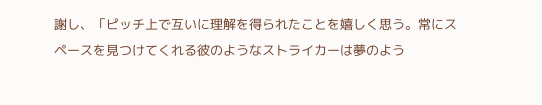謝し、「ピッチ上で互いに理解を得られたことを嬉しく思う。常にスペースを見つけてくれる彼のようなストライカーは夢のよう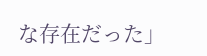な存在だった」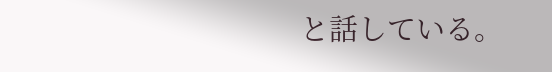と話している。